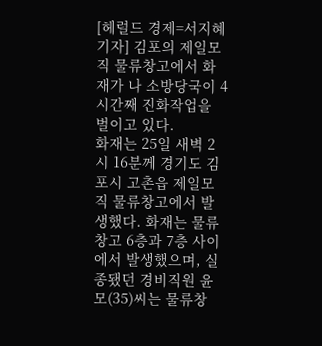[헤럴드 경제=서지혜 기자] 김포의 제일모직 물류창고에서 화재가 나 소방당국이 4시간째 진화작업을 벌이고 있다.
화재는 25일 새벽 2시 16분께 경기도 김포시 고촌읍 제일모직 물류창고에서 발생했다. 화재는 물류창고 6층과 7층 사이에서 발생했으며, 실종됐던 경비직원 윤모(35)씨는 물류창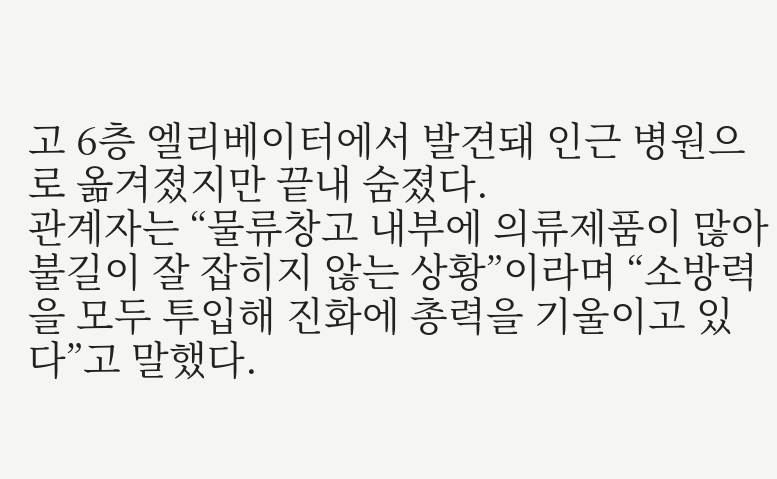고 6층 엘리베이터에서 발견돼 인근 병원으로 옮겨졌지만 끝내 숨졌다.
관계자는 “물류창고 내부에 의류제품이 많아 불길이 잘 잡히지 않는 상황”이라며 “소방력을 모두 투입해 진화에 총력을 기울이고 있다”고 말했다.